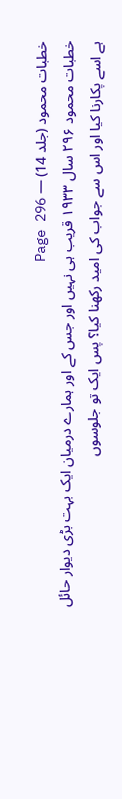خطبات محمود (جلد 14) — Page 296
خطبات محمود ۲۹۶ سال ۱۹۳۳ قریب ہی نہیں اور جس کے اور ہمارے درمیان ایک بہت بڑی دیوار حائل ہے اسے پکارنا کیا اور اس سے جواب کی امید رکھنا کیا؟ پس ایک تو جلوسوں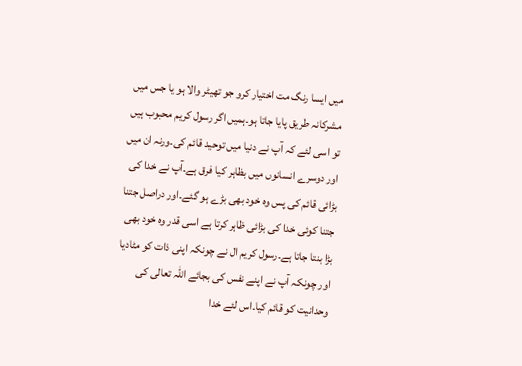میں ایسا رنگ مت اختیار کرو جو تھیٹر والا ہو یا جس میں مشرکانہ طریق پایا جاتا ہو۔ہمیں اگر رسول کریم محبوب ہیں تو اسی لئے کہ آپ نے دنیا میں توحید قائم کی۔ورنہ ان میں اور دوسرے انسانوں میں بظاہر کیا فرق ہے۔آپ نے خدا کی بڑائی قائم کی پس وہ خود بھی بڑے ہو گئے۔اور دراصل جتنا جتنا کوئی خدا کی بڑائی ظاہر کرتا ہے اسی قدر وہ خود بھی بڑا بنتا جاتا ہے۔رسول کریم ال نے چونکہ اپنی ذات کو مٹادیا اور چونکہ آپ نے اپنے نفس کی بجائے اللہ تعالی کی وحدانیت کو قائم کیا۔اس لئے خدا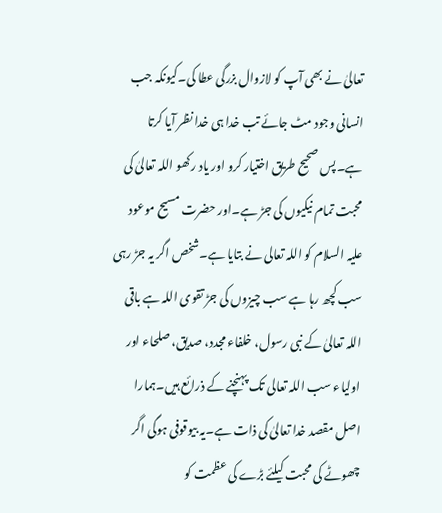تعالیٰ نے بھی آپ کو لازوال بزرگی عطا کی۔کیونکہ جب انسانی وجود مٹ جائے تب خدا ہی خدا نظر آیا کرتا ہے۔پس صحیح طریق اختیار کرو اور یاد رکھو اللہ تعالیٰ کی محبت تمام نیکیوں کی جڑ ہے۔اور حضرت مسیح موعود علیہ السلام کو اللہ تعالی نے بتایا ہے۔شخص اگر یہ جڑ رہی سب کچھ رہا ہے سب چیزوں کی جڑ تقوی اللہ ہے باقی اللہ تعالیٰ کے نبی رسول، خلفاء مجدد، صدیق، صلحاء اور اولیاء سب اللہ تعالی تک پہنچنے کے ذرائع ہیں۔ہمارا اصل مقصد خدا تعالیٰ کی ذات ہے۔یہ بیوقوفی ہوگی اگر چھوٹے کی محبت کیلئے بڑے کی عظمت کو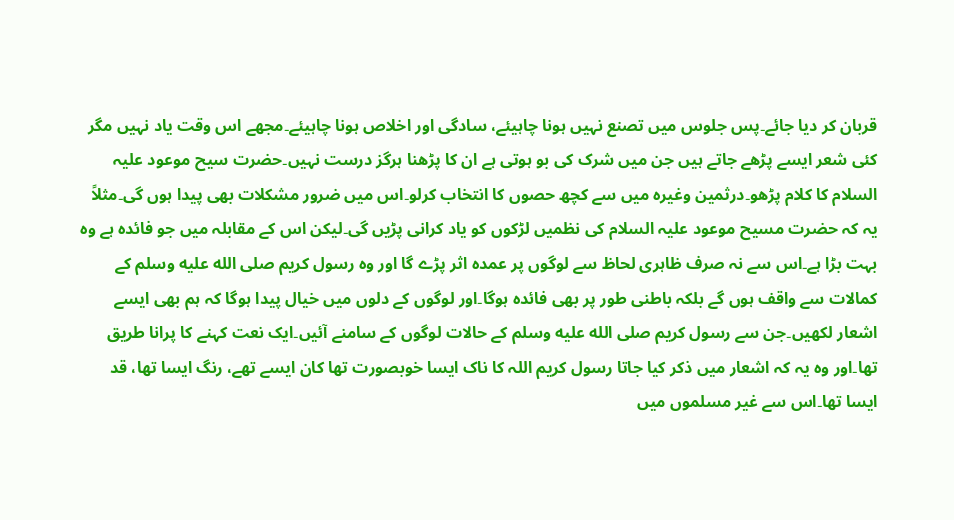قربان کر دیا جائے۔پس جلوس میں تصنع نہیں ہونا چاہیئے، سادگی اور اخلاص ہونا چاہیئے۔مجھے اس وقت یاد نہیں مگر کئی شعر ایسے پڑھے جاتے ہیں جن میں شرک کی بو ہوتی ہے ان کا پڑھنا ہرگز درست نہیں۔حضرت سیح موعود علیہ السلام کا کلام پڑھو۔درثمین وغیرہ میں سے کچھ حصوں کا انتخاب کرلو۔اس میں ضرور مشکلات بھی پیدا ہوں گی۔مثلاً یہ کہ حضرت مسیح موعود علیہ السلام کی نظمیں لڑکوں کو یاد کرانی پڑیں گی۔لیکن اس کے مقابلہ میں جو فائدہ ہے وہ بہت بڑا ہے۔اس سے نہ صرف ظاہری لحاظ سے لوگوں پر عمدہ اثر پڑے گا اور وہ رسول کریم صلى الله عليه وسلم کے کمالات سے واقف ہوں گے بلکہ باطنی طور پر بھی فائدہ ہوگا۔اور لوگوں کے دلوں میں خیال پیدا ہوگا کہ ہم بھی ایسے اشعار لکھیں۔جن سے رسول کریم صلى الله عليه وسلم کے حالات لوگوں کے سامنے آئیں۔ایک نعت کہنے کا پرانا طریق تھا۔اور وہ یہ کہ اشعار میں ذکر کیا جاتا رسول کریم اللہ کا ناک ایسا خوبصورت تھا کان ایسے تھے، رنگ ایسا تھا، قد ایسا تھا۔اس سے غیر مسلموں میں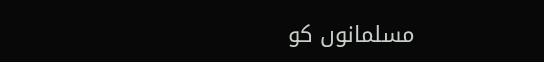مسلمانوں کو